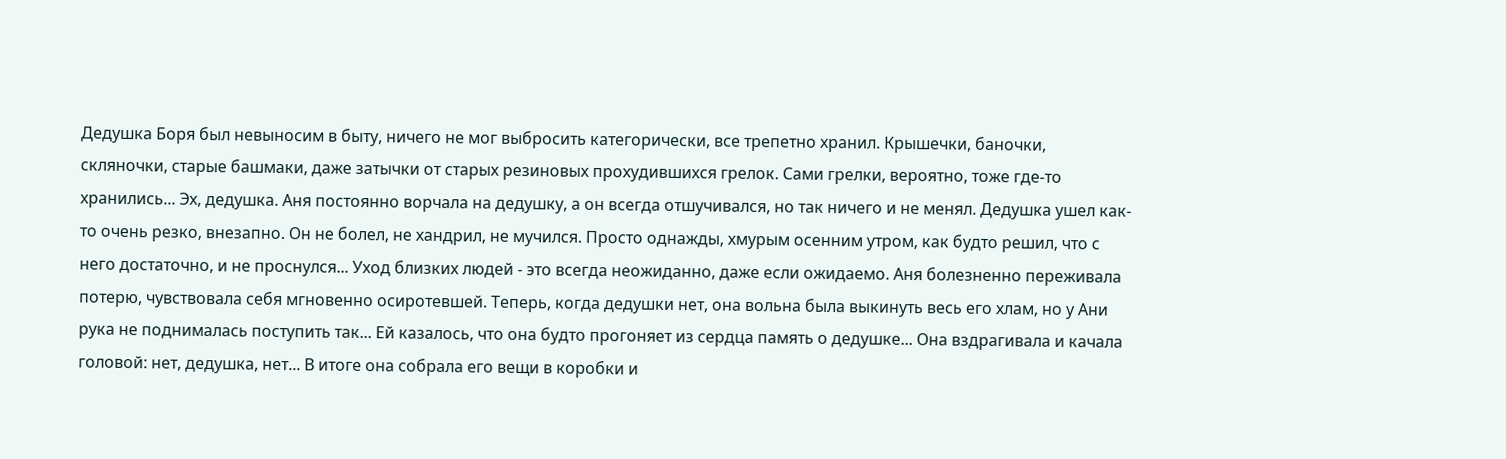Дедушка Боря был невыносим в быту, ничего не мог выбросить категорически, все трепетно хранил. Крышечки, баночки, скляночки, старые башмаки, даже затычки от старых резиновых прохудившихся грелок. Сами грелки, вероятно, тоже где-то хранились... Эх, дедушка. Аня постоянно ворчала на дедушку, а он всегда отшучивался, но так ничего и не менял. Дедушка ушел как-то очень резко, внезапно. Он не болел, не хандрил, не мучился. Просто однажды, хмурым осенним утром, как будто решил, что с него достаточно, и не проснулся... Уход близких людей - это всегда неожиданно, даже если ожидаемо. Аня болезненно переживала потерю, чувствовала себя мгновенно осиротевшей. Теперь, когда дедушки нет, она вольна была выкинуть весь его хлам, но у Ани рука не поднималась поступить так... Ей казалось, что она будто прогоняет из сердца память о дедушке... Она вздрагивала и качала головой: нет, дедушка, нет... В итоге она собрала его вещи в коробки и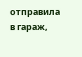отправила в гараж,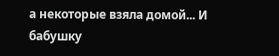а некоторые взяла домой... И бабушку